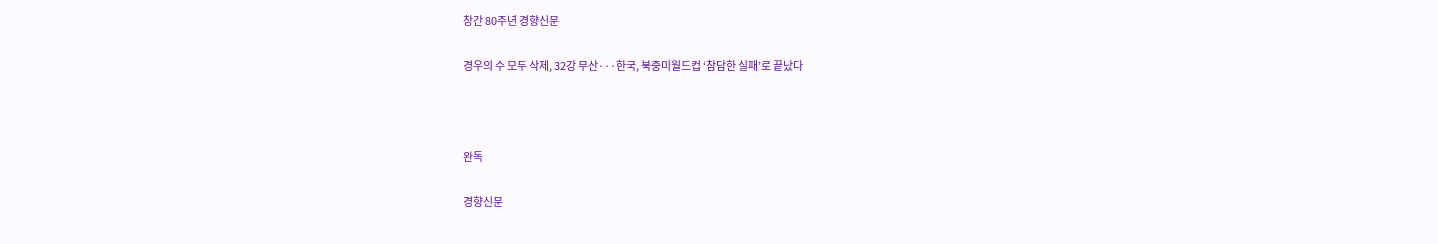창간 80주년 경향신문

경우의 수 모두 삭제, 32강 무산···한국, 북중미월드컵 ‘참담한 실패’로 끝났다



완독

경향신문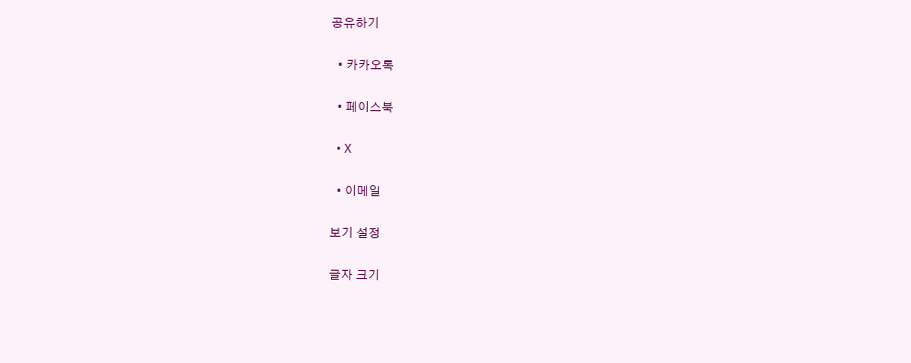공유하기

  • 카카오톡

  • 페이스북

  • X

  • 이메일

보기 설정

글자 크기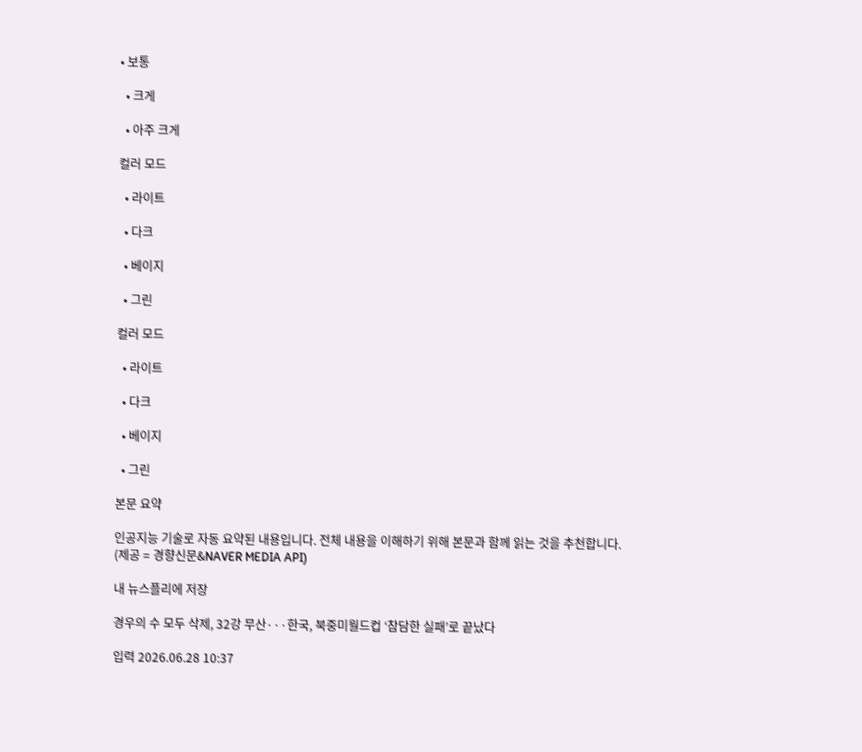• 보통

  • 크게

  • 아주 크게

컬러 모드

  • 라이트

  • 다크

  • 베이지

  • 그린

컬러 모드

  • 라이트

  • 다크

  • 베이지

  • 그린

본문 요약

인공지능 기술로 자동 요약된 내용입니다. 전체 내용을 이해하기 위해 본문과 함께 읽는 것을 추천합니다.
(제공 = 경향신문&NAVER MEDIA API)

내 뉴스플리에 저장

경우의 수 모두 삭제, 32강 무산···한국, 북중미월드컵 ‘참담한 실패’로 끝났다

입력 2026.06.28 10:37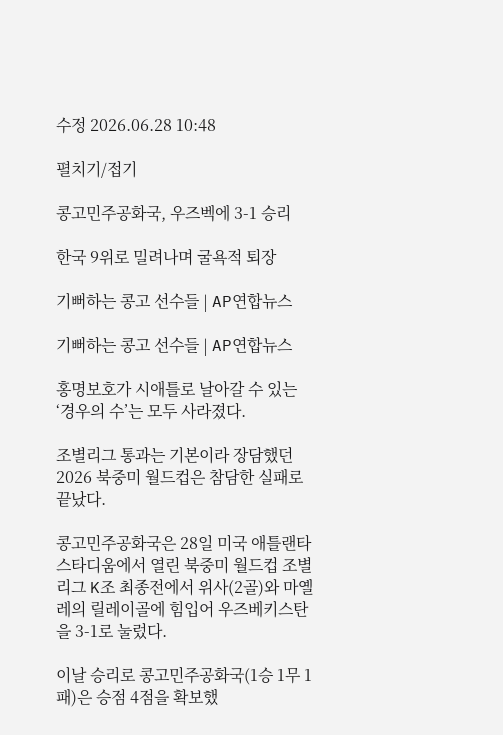수정 2026.06.28 10:48

펼치기/접기

콩고민주공화국, 우즈벡에 3-1 승리

한국 9위로 밀려나며 굴욕적 퇴장

기뻐하는 콩고 선수들 | AP연합뉴스

기뻐하는 콩고 선수들 | AP연합뉴스

홍명보호가 시애틀로 날아갈 수 있는 ‘경우의 수’는 모두 사라졌다.

조별리그 통과는 기본이라 장담했던 2026 북중미 월드컵은 참담한 실패로 끝났다.

콩고민주공화국은 28일 미국 애틀랜타 스타디움에서 열린 북중미 월드컵 조별리그 K조 최종전에서 위사(2골)와 마옐레의 릴레이골에 힘입어 우즈베키스탄을 3-1로 눌렀다.

이날 승리로 콩고민주공화국(1승 1무 1패)은 승점 4점을 확보했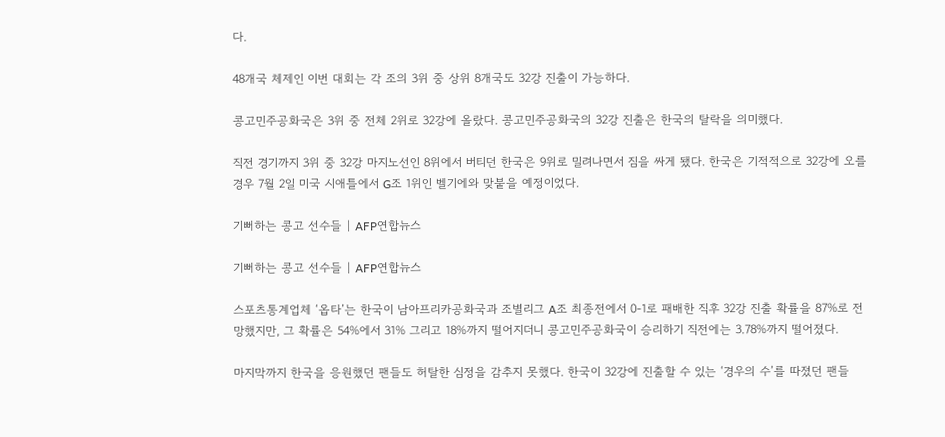다.

48개국 체제인 이번 대회는 각 조의 3위 중 상위 8개국도 32강 진출이 가능하다.

콩고민주공화국은 3위 중 전체 2위로 32강에 올랐다. 콩고민주공화국의 32강 진출은 한국의 탈락을 의미했다.

직전 경기까지 3위 중 32강 마지노선인 8위에서 버티던 한국은 9위로 밀려나면서 짐을 싸게 됐다. 한국은 기적적으로 32강에 오를 경우 7월 2일 미국 시애틀에서 G조 1위인 벨기에와 맞붙을 예정이었다.

기뻐하는 콩고 선수들 | AFP연합뉴스

기뻐하는 콩고 선수들 | AFP연합뉴스

스포츠통계업체 ‘옵타’는 한국이 남아프리카공화국과 조별리그 A조 최종전에서 0-1로 패배한 직후 32강 진출 확률을 87%로 전망했지만, 그 확률은 54%에서 31% 그리고 18%까지 떨어지더니 콩고민주공화국이 승리하기 직전에는 3.78%까지 떨어졌다.

마지막까지 한국을 응원했던 팬들도 허탈한 심정을 감추지 못했다. 한국이 32강에 진출할 수 있는 ‘경우의 수’를 따졌던 팬들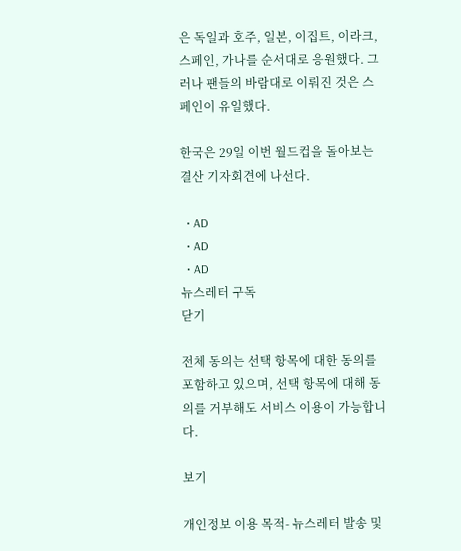은 독일과 호주, 일본, 이집트, 이라크, 스페인, 가나를 순서대로 응원했다. 그러나 팬들의 바람대로 이뤄진 것은 스페인이 유일했다.

한국은 29일 이번 월드컵을 돌아보는 결산 기자회견에 나선다.

  • AD
  • AD
  • AD
뉴스레터 구독
닫기

전체 동의는 선택 항목에 대한 동의를 포함하고 있으며, 선택 항목에 대해 동의를 거부해도 서비스 이용이 가능합니다.

보기

개인정보 이용 목적- 뉴스레터 발송 및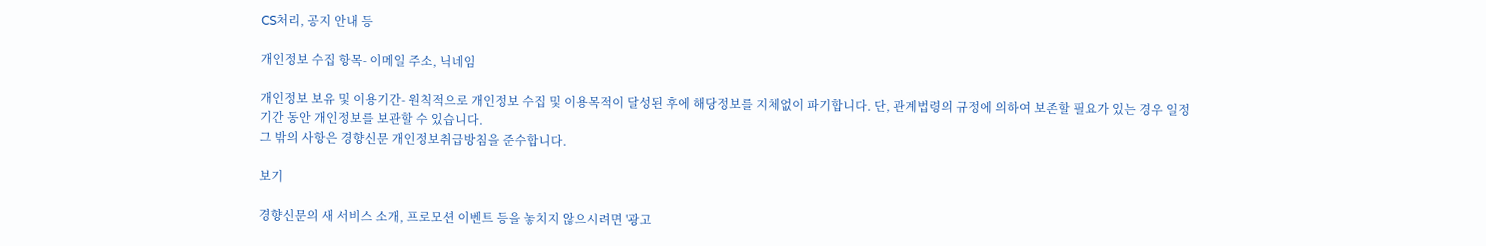CS처리, 공지 안내 등

개인정보 수집 항목- 이메일 주소, 닉네임

개인정보 보유 및 이용기간- 원칙적으로 개인정보 수집 및 이용목적이 달성된 후에 해당정보를 지체없이 파기합니다. 단, 관계법령의 규정에 의하여 보존할 필요가 있는 경우 일정기간 동안 개인정보를 보관할 수 있습니다.
그 밖의 사항은 경향신문 개인정보취급방침을 준수합니다.

보기

경향신문의 새 서비스 소개, 프로모션 이벤트 등을 놓치지 않으시려면 '광고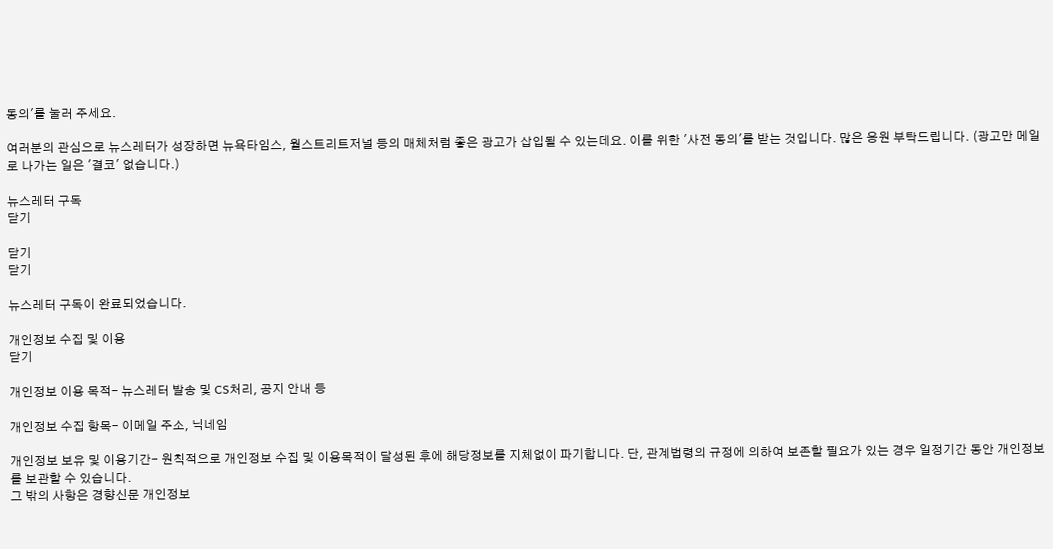동의'를 눌러 주세요.

여러분의 관심으로 뉴스레터가 성장하면 뉴욕타임스, 월스트리트저널 등의 매체처럼 좋은 광고가 삽입될 수 있는데요. 이를 위한 '사전 동의'를 받는 것입니다. 많은 응원 부탁드립니다. (광고만 메일로 나가는 일은 '결코' 없습니다.)

뉴스레터 구독
닫기

닫기
닫기

뉴스레터 구독이 완료되었습니다.

개인정보 수집 및 이용
닫기

개인정보 이용 목적- 뉴스레터 발송 및 CS처리, 공지 안내 등

개인정보 수집 항목- 이메일 주소, 닉네임

개인정보 보유 및 이용기간- 원칙적으로 개인정보 수집 및 이용목적이 달성된 후에 해당정보를 지체없이 파기합니다. 단, 관계법령의 규정에 의하여 보존할 필요가 있는 경우 일정기간 동안 개인정보를 보관할 수 있습니다.
그 밖의 사항은 경향신문 개인정보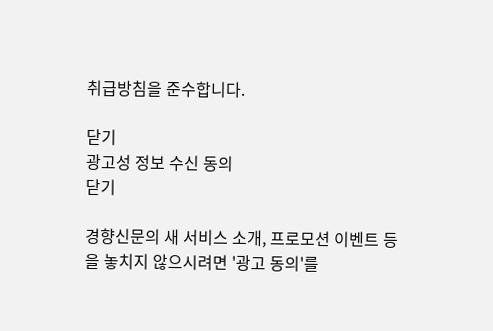취급방침을 준수합니다.

닫기
광고성 정보 수신 동의
닫기

경향신문의 새 서비스 소개, 프로모션 이벤트 등을 놓치지 않으시려면 '광고 동의'를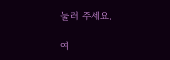눌러 주세요.

여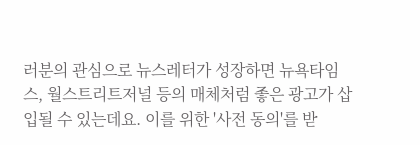러분의 관심으로 뉴스레터가 성장하면 뉴욕타임스, 월스트리트저널 등의 매체처럼 좋은 광고가 삽입될 수 있는데요. 이를 위한 '사전 동의'를 받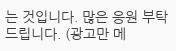는 것입니다. 많은 응원 부탁드립니다. (광고만 메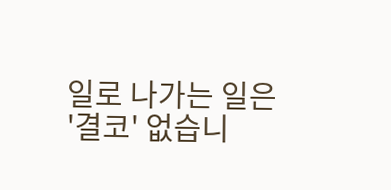일로 나가는 일은 '결코' 없습니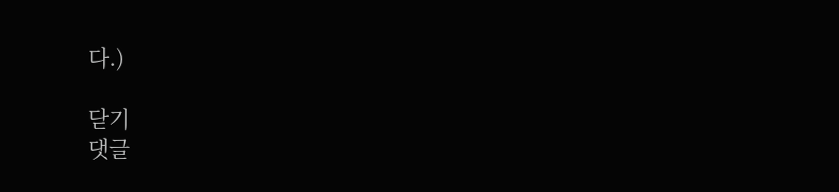다.)

닫기
댓글